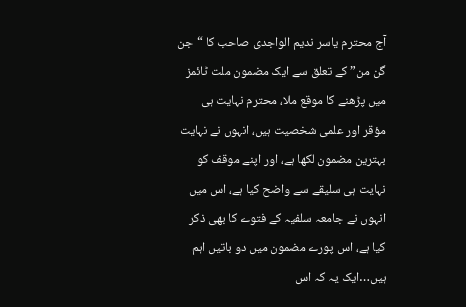آج محترم یاسر ندیم الواجدی صاحب کا “جن گن من” کے تعلق سے ایک مضمون ملت ٹائمز میں پڑھنے کا موقع ملا، محترم نہایت ہی مؤقر اور علمی شخصیت ہیں، انہوں نے نہایت بہترین مضمون لکھا ہے، اور اپنے موقف کو نہایت ہی سلیقے سے واضح کیا ہے، اس میں انہوں نے جامعہ سلفیہ کے فتوے کا بھی ذکر کیا ہے، اس پورے مضمون میں دو باتیں اہم ہیں…ایک یہ کہ اس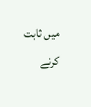میں ثابت کرنے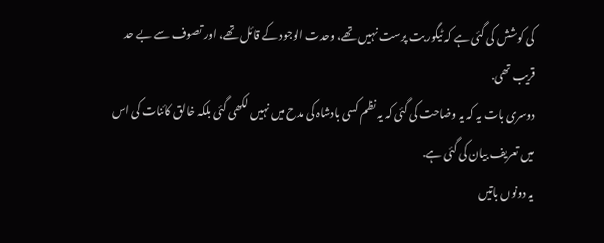کی کوشش کی گئی ہے کہ ٹیگور بت پرست نہیں تھے، وحدت الوجود کے قائل تھے، اور تصوف سے بے حد قریب تھی.
دوسری بات یہ کہ یہ وضاحت کی گئی کہ یہ نظم کسی بادشاہ کی مدح میں نہیں لکھی گئی بلکہ خالق کائنات کی اس میں تعریف بیان کی گئی ہے.
یہ دونوں باتیں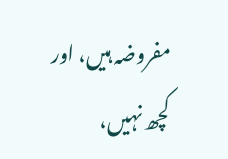مفروضہ ہیں، اور کچھ نہیں،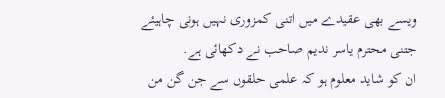ویسے بھی عقیدے میں اتنی کمزوری نہیں ہونی چاہیئے جتنی محترم یاسر ندیم صاحب نے دکھائی ہے.
ان کو شاید معلوم ہو کہ علمی حلقوں سے جن گن من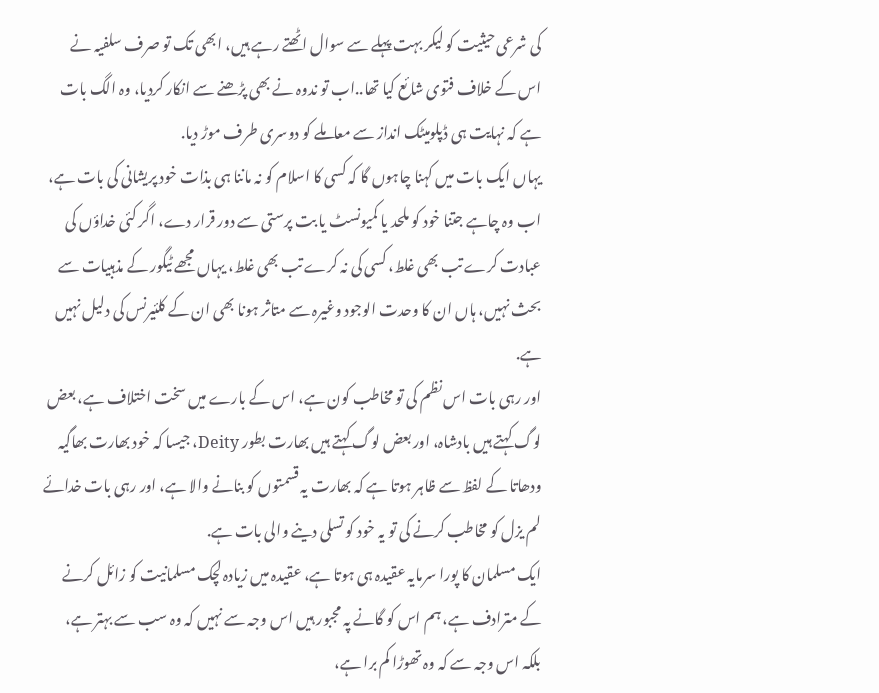کی شرعی حیثیت کو لیکر بہت پہلے سے سوال اٹھتے رہے ہیں، ابھی تک تو صرف سلفیہ نے اس کے خلاف فتوی شائع کیا تھا..اب تو ندوہ نے بھی پڑھنے سے انکار کردیا، وہ الگ بات ہے کہ نہایت ہی ڈپلومیٹک انداز سے معاملے کو دوسری طرف موڑ دیا.
یہاں ایک بات میں کہنا چاہوں گا کہ کسی کا اسلام کو نہ ماننا ہی بذات خود پریشانی کی بات ہے، اب وہ چاہے جتنا خود کو ملحد یا کمیونسٹ یا بت پرستی سے دور قرار دے، اگر کئی خداؤں کی عبادت کرے تب بھی غلط، کسی کی نہ کرے تب بھی غلط، یہاں مجھے ٹیگور کے مذہبیات سے بحث نہیں، ہاں ان کا وحدت الوجود وغیرہ سے متاثر ہونا بھی ان کے کلئیرنس کی دلیل نہیں ہے.
اور رہی بات اس نظم کی تو مخاطب کون ہے، اس کے بارے میں سخت اختلاف ہے، بعض لوگ کہتے ہیں بادشاہ، اور بعض لوگ کہتے ہیں بھارت بطور Deity، جیسا کہ خود بھارت بھاگیہ ودھاتا کے لفظ سے ظاہر ہوتا ہے کہ بھارت یہ قسمتوں کو بنانے والا ہے، اور رہی بات خدائے لم یزل کو مخاطب کرنے کی تو یہ خود کو تسلی دینے والی بات ہے.
ایک مسلمان کا پورا سرمایہ عقیدہ ہی ہوتا ہے، عقیدہ میں زیادہ لچک مسلمانیت کو زائل کرنے کے مترادف ہے، ہم اس کو گانے پہ مجبور ہیں اس وجہ سے نہیں کہ وہ سب سے بہتر ہے، بلکہ اس وجہ سے کہ وہ تھوڑا کم برا ہے،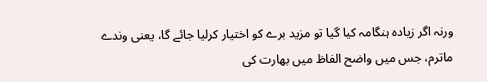ورنہ اگر زیادہ ہنگامہ کیا گیا تو مزید برے کو اختیار کرلیا جائے گا، یعنی وندے ماترم، جس میں واضح الفاظ میں بھارت کی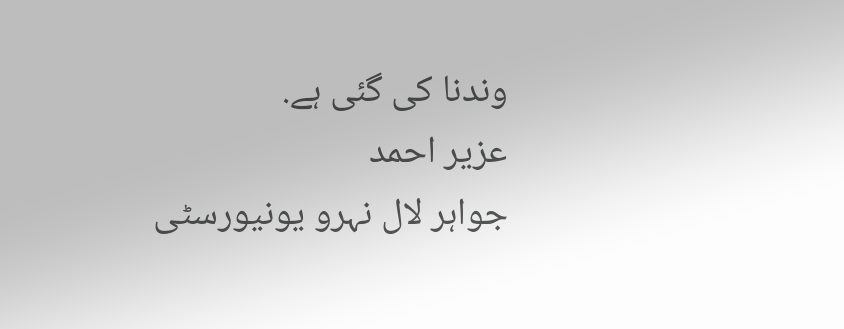وندنا کی گئی ہے.
عزیر احمد
جواہر لال نہرو یونیورسٹی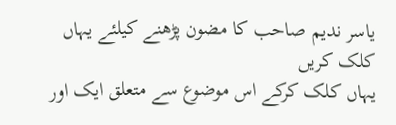یاسر ندیم صاحب کا مضون پڑھنے کیلئے یہاں کلک کریں
یہاں کلک کرکے اس موضوع سے متعلق ایک اور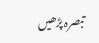تبصرہ پڑھیں